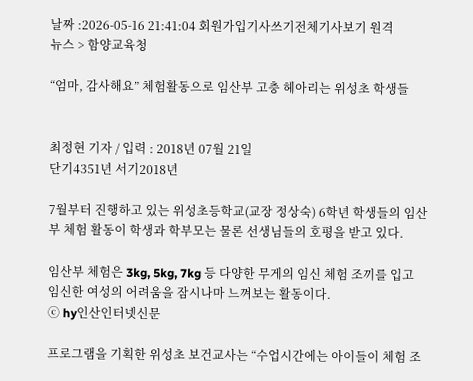날짜 :2026-05-16 21:41:04 회원가입기사쓰기전체기사보기 원격
뉴스 > 함양교육청

“엄마, 감사해요” 체험활동으로 임산부 고충 헤아리는 위성초 학생들


최정현 기자 / 입력 : 2018년 07월 21일
단기4351년 서기2018년

7월부터 진행하고 있는 위성초등학교(교장 정상숙) 6학년 학생들의 임산부 체험 활동이 학생과 학부모는 물론 선생님들의 호평을 받고 있다.

임산부 체험은 3kg, 5kg, 7kg 등 다양한 무게의 임신 체험 조끼를 입고 임신한 여성의 어려움을 잠시나마 느껴보는 활동이다.
ⓒ hy인산인터넷신문

프로그램을 기획한 위성초 보건교사는 “수업시간에는 아이들이 체험 조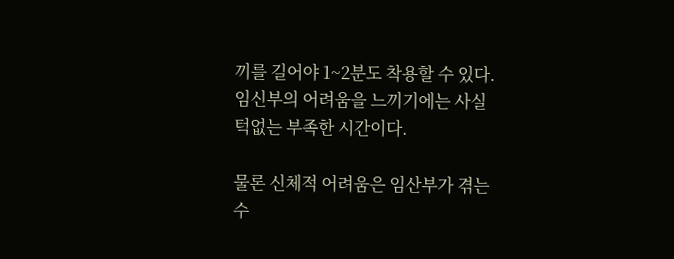끼를 길어야 1~2분도 착용할 수 있다. 임신부의 어려움을 느끼기에는 사실 턱없는 부족한 시간이다.

물론 신체적 어려움은 임산부가 겪는 수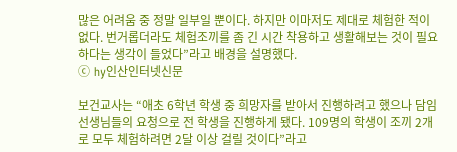많은 어려움 중 정말 일부일 뿐이다. 하지만 이마저도 제대로 체험한 적이 없다. 번거롭더라도 체험조끼를 좀 긴 시간 착용하고 생활해보는 것이 필요하다는 생각이 들었다”라고 배경을 설명했다.
ⓒ hy인산인터넷신문

보건교사는 “애초 6학년 학생 중 희망자를 받아서 진행하려고 했으나 담임 선생님들의 요청으로 전 학생을 진행하게 됐다. 109명의 학생이 조끼 2개로 모두 체험하려면 2달 이상 걸릴 것이다”라고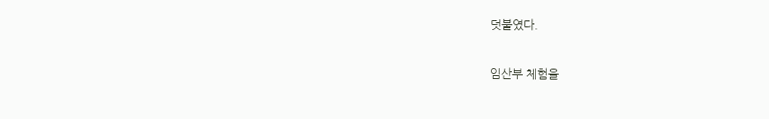덧붙였다.

임산부 체험을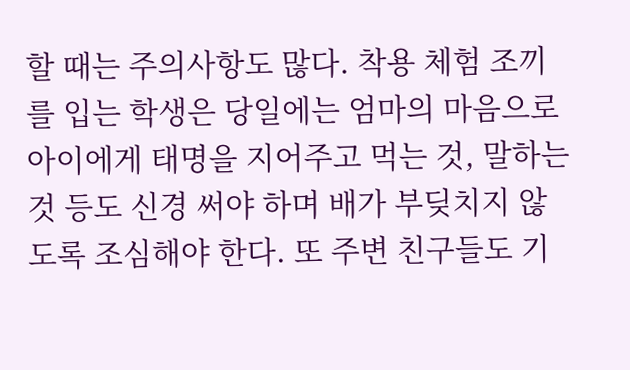할 때는 주의사항도 많다. 착용 체험 조끼를 입는 학생은 당일에는 엄마의 마음으로 아이에게 태명을 지어주고 먹는 것, 말하는 것 등도 신경 써야 하며 배가 부딪치지 않도록 조심해야 한다. 또 주변 친구들도 기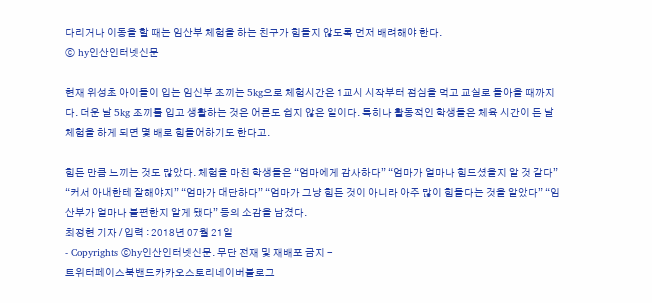다리거나 이동을 할 때는 임산부 체험을 하는 친구가 힘들지 않도록 먼저 배려해야 한다.
ⓒ hy인산인터넷신문

현재 위성초 아이들이 입는 임신부 조끼는 5kg으로 체험시간은 1교시 시작부터 점심을 먹고 교실로 돌아올 때까지다. 더운 날 5kg 조끼를 입고 생활하는 것은 어른도 쉽지 않은 일이다. 특히나 활동적인 학생들은 체육 시간이 든 날 체험을 하게 되면 몇 배로 힘들어하기도 한다고.

힘든 만큼 느끼는 것도 많았다. 체험을 마친 학생들은 “엄마에게 감사하다” “엄마가 얼마나 힘드셨을지 알 것 같다” “커서 아내한테 잘해야지” “엄마가 대단하다” “엄마가 그냥 힘든 것이 아니라 아주 많이 힘들다는 것을 알았다” “임산부가 얼마나 불편한지 알게 됐다” 등의 소감을 남겼다.
최정현 기자 / 입력 : 2018년 07월 21일
- Copyrights ⓒhy인산인터넷신문. 무단 전재 및 재배포 금지 -
트위터페이스북밴드카카오스토리네이버블로그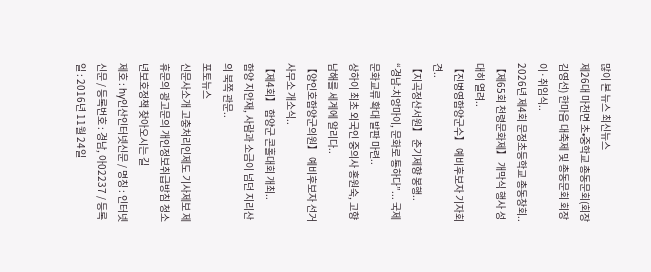많이 본 뉴스 최신뉴스
제26대 마천면 초•중학교 총동문회(회장 김영선) 한마음 대축제 및 총동문회 회장 이·취임식..
2026년 제4회 문정초등학교 총동창회..
【제65회 천령문화제】 개막식 행사 성대히 열려..
【진병영함양군수】 예비후보자 기자회견..
【지곡정산서원】 춘기제향 봉행..
“경남-치앙마이, 문화로 통하다”... 국제 문화교류 확대 발판 마련..
상하이 최초 외국인 중의사 홍원숙, 고향 남해를 세계에 알리다..
【양인호함양군의원】 예비후보자 선거사무소 개소식..
【제4회】 함양군 콘홀대회 개최..
함양 지안재, 사람과 소금이 넘던 지리산의 북쪽 관문..
포토뉴스
신문사소개 고충처리인제도 기사제보 제휴문의 광고문의 개인정보취급방침 청소년보호정책 찾아오시는 길
제호 : hy인산인터넷신문 / 명칭 : 인터넷신문 / 등록번호 : 경남, 아02237 / 등록일 : 2016년 11월 24일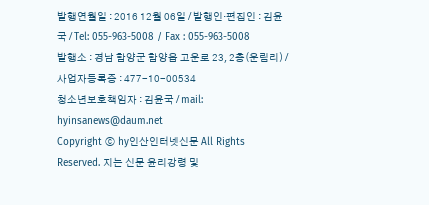발행연월일 : 2016 12월 06일 / 발행인·편집인 : 김윤국 / Tel: 055-963-5008 / Fax : 055-963-5008
발행소 : 경남 함양군 함양읍 고운로 23, 2층(운림리) / 사업자등록증 : 477-10-00534
청소년보호책임자 : 김윤국 / mail: hyinsanews@daum.net
Copyright ⓒ hy인산인터넷신문 All Rights Reserved. 지는 신문 윤리강령 및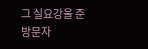그 실요강을 준
방문자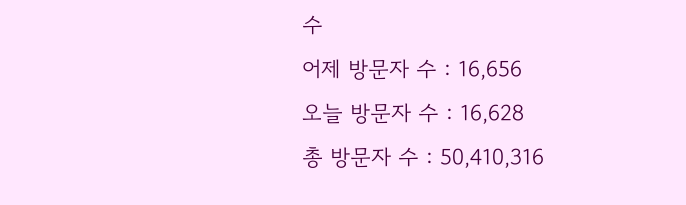수
어제 방문자 수 : 16,656
오늘 방문자 수 : 16,628
총 방문자 수 : 50,410,316